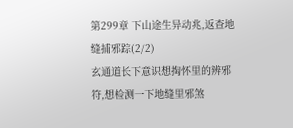第299章 下山途生异动兆,返查地缝捕邪踪(2/2)
玄通道长下意识想掏怀里的辨邪符,想检测一下地缝里邪煞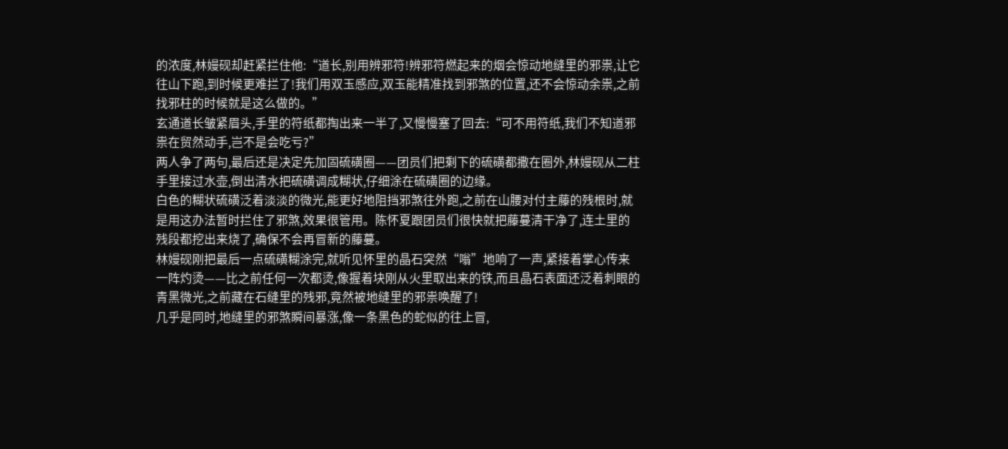的浓度,林嫚砚却赶紧拦住他:“道长,别用辨邪符!辨邪符燃起来的烟会惊动地缝里的邪祟,让它往山下跑,到时候更难拦了!我们用双玉感应,双玉能精准找到邪煞的位置,还不会惊动余祟,之前找邪柱的时候就是这么做的。”
玄通道长皱紧眉头,手里的符纸都掏出来一半了,又慢慢塞了回去:“可不用符纸,我们不知道邪祟在贸然动手,岂不是会吃亏?”
两人争了两句,最后还是决定先加固硫磺圈——团员们把剩下的硫磺都撒在圈外,林嫚砚从二柱手里接过水壶,倒出清水把硫磺调成糊状,仔细涂在硫磺圈的边缘。
白色的糊状硫磺泛着淡淡的微光,能更好地阻挡邪煞往外跑,之前在山腰对付主藤的残根时,就是用这办法暂时拦住了邪煞,效果很管用。陈怀夏跟团员们很快就把藤蔓清干净了,连土里的残段都挖出来烧了,确保不会再冒新的藤蔓。
林嫚砚刚把最后一点硫磺糊涂完,就听见怀里的晶石突然“嗡”地响了一声,紧接着掌心传来一阵灼烫——比之前任何一次都烫,像握着块刚从火里取出来的铁,而且晶石表面还泛着刺眼的青黑微光,之前藏在石缝里的残邪,竟然被地缝里的邪祟唤醒了!
几乎是同时,地缝里的邪煞瞬间暴涨,像一条黑色的蛇似的往上冒,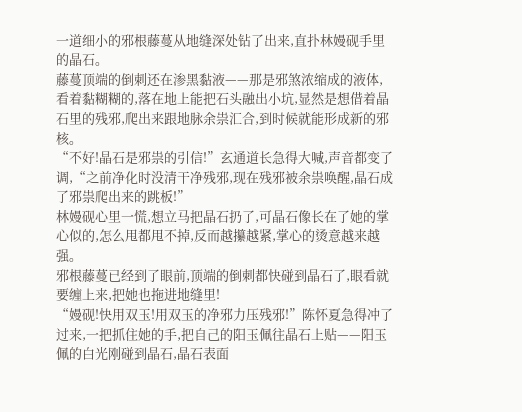一道细小的邪根藤蔓从地缝深处钻了出来,直扑林嫚砚手里的晶石。
藤蔓顶端的倒刺还在渗黑黏液——那是邪煞浓缩成的液体,看着黏糊糊的,落在地上能把石头融出小坑,显然是想借着晶石里的残邪,爬出来跟地脉余祟汇合,到时候就能形成新的邪核。
“不好!晶石是邪祟的引信!”玄通道长急得大喊,声音都变了调,“之前净化时没清干净残邪,现在残邪被余祟唤醒,晶石成了邪祟爬出来的跳板!”
林嫚砚心里一慌,想立马把晶石扔了,可晶石像长在了她的掌心似的,怎么甩都甩不掉,反而越攥越紧,掌心的烫意越来越强。
邪根藤蔓已经到了眼前,顶端的倒刺都快碰到晶石了,眼看就要缠上来,把她也拖进地缝里!
“嫚砚!快用双玉!用双玉的净邪力压残邪!”陈怀夏急得冲了过来,一把抓住她的手,把自己的阳玉佩往晶石上贴——阳玉佩的白光刚碰到晶石,晶石表面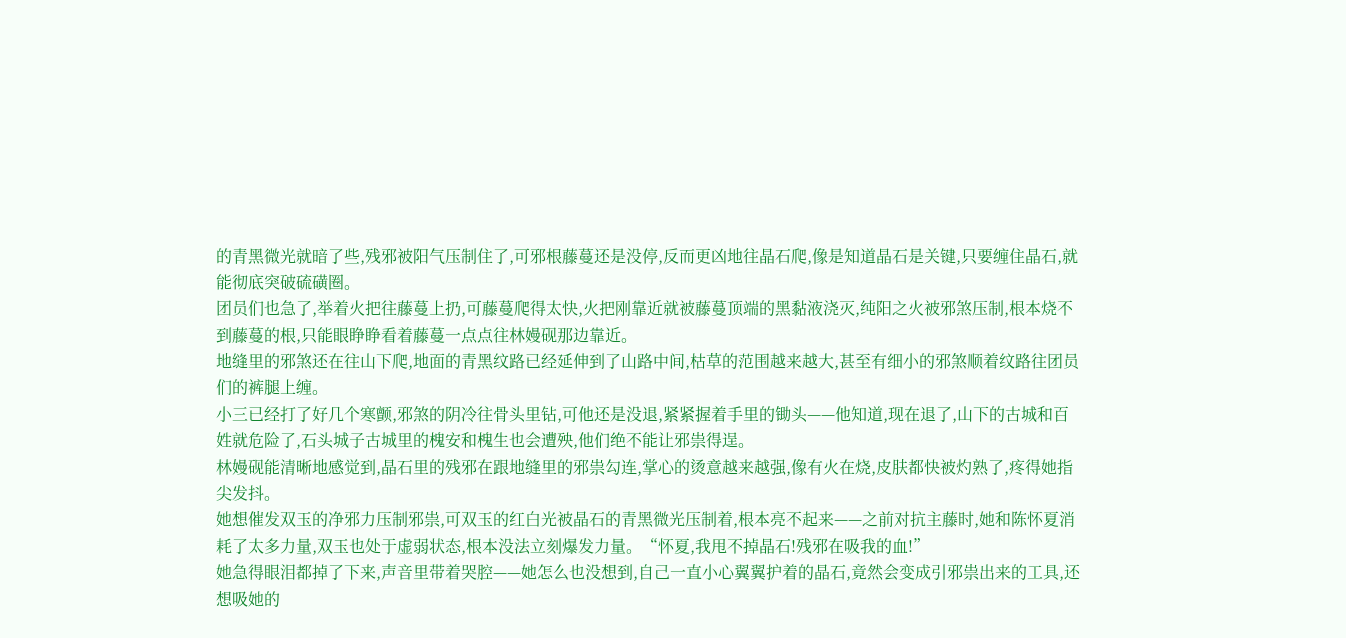的青黑微光就暗了些,残邪被阳气压制住了,可邪根藤蔓还是没停,反而更凶地往晶石爬,像是知道晶石是关键,只要缠住晶石,就能彻底突破硫磺圈。
团员们也急了,举着火把往藤蔓上扔,可藤蔓爬得太快,火把刚靠近就被藤蔓顶端的黑黏液浇灭,纯阳之火被邪煞压制,根本烧不到藤蔓的根,只能眼睁睁看着藤蔓一点点往林嫚砚那边靠近。
地缝里的邪煞还在往山下爬,地面的青黑纹路已经延伸到了山路中间,枯草的范围越来越大,甚至有细小的邪煞顺着纹路往团员们的裤腿上缠。
小三已经打了好几个寒颤,邪煞的阴冷往骨头里钻,可他还是没退,紧紧握着手里的锄头——他知道,现在退了,山下的古城和百姓就危险了,石头城子古城里的槐安和槐生也会遭殃,他们绝不能让邪祟得逞。
林嫚砚能清晰地感觉到,晶石里的残邪在跟地缝里的邪祟勾连,掌心的烫意越来越强,像有火在烧,皮肤都快被灼熟了,疼得她指尖发抖。
她想催发双玉的净邪力压制邪祟,可双玉的红白光被晶石的青黑微光压制着,根本亮不起来——之前对抗主藤时,她和陈怀夏消耗了太多力量,双玉也处于虚弱状态,根本没法立刻爆发力量。“怀夏,我甩不掉晶石!残邪在吸我的血!”
她急得眼泪都掉了下来,声音里带着哭腔——她怎么也没想到,自己一直小心翼翼护着的晶石,竟然会变成引邪祟出来的工具,还想吸她的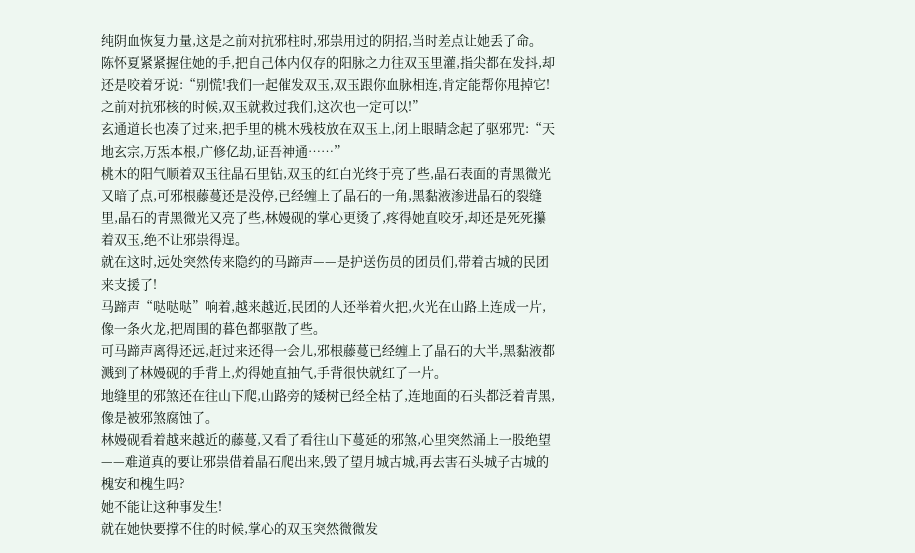纯阴血恢复力量,这是之前对抗邪柱时,邪祟用过的阴招,当时差点让她丢了命。
陈怀夏紧紧握住她的手,把自己体内仅存的阳脉之力往双玉里灌,指尖都在发抖,却还是咬着牙说:“别慌!我们一起催发双玉,双玉跟你血脉相连,肯定能帮你甩掉它!之前对抗邪核的时候,双玉就救过我们,这次也一定可以!”
玄通道长也凑了过来,把手里的桃木残枝放在双玉上,闭上眼睛念起了驱邪咒:“天地玄宗,万炁本根,广修亿劫,证吾神通……”
桃木的阳气顺着双玉往晶石里钻,双玉的红白光终于亮了些,晶石表面的青黑微光又暗了点,可邪根藤蔓还是没停,已经缠上了晶石的一角,黑黏液渗进晶石的裂缝里,晶石的青黑微光又亮了些,林嫚砚的掌心更烫了,疼得她直咬牙,却还是死死攥着双玉,绝不让邪祟得逞。
就在这时,远处突然传来隐约的马蹄声——是护送伤员的团员们,带着古城的民团来支援了!
马蹄声“哒哒哒”响着,越来越近,民团的人还举着火把,火光在山路上连成一片,像一条火龙,把周围的暮色都驱散了些。
可马蹄声离得还远,赶过来还得一会儿,邪根藤蔓已经缠上了晶石的大半,黑黏液都溅到了林嫚砚的手背上,灼得她直抽气,手背很快就红了一片。
地缝里的邪煞还在往山下爬,山路旁的矮树已经全枯了,连地面的石头都泛着青黑,像是被邪煞腐蚀了。
林嫚砚看着越来越近的藤蔓,又看了看往山下蔓延的邪煞,心里突然涌上一股绝望——难道真的要让邪祟借着晶石爬出来,毁了望月城古城,再去害石头城子古城的槐安和槐生吗?
她不能让这种事发生!
就在她快要撑不住的时候,掌心的双玉突然微微发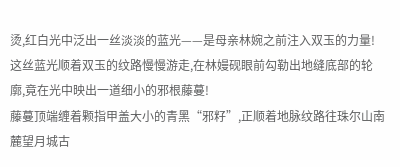烫,红白光中泛出一丝淡淡的蓝光——是母亲林婉之前注入双玉的力量!
这丝蓝光顺着双玉的纹路慢慢游走,在林嫚砚眼前勾勒出地缝底部的轮廓,竟在光中映出一道细小的邪根藤蔓!
藤蔓顶端缠着颗指甲盖大小的青黑“邪籽”,正顺着地脉纹路往珠尔山南麓望月城古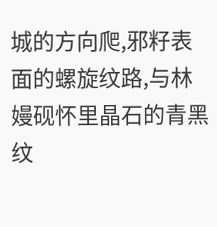城的方向爬,邪籽表面的螺旋纹路,与林嫚砚怀里晶石的青黑纹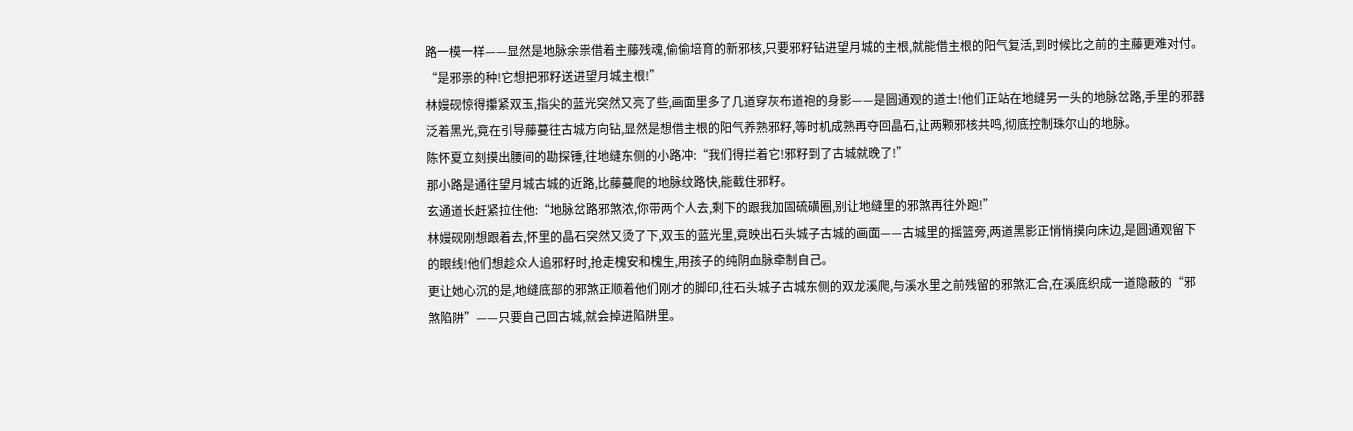路一模一样——显然是地脉余祟借着主藤残魂,偷偷培育的新邪核,只要邪籽钻进望月城的主根,就能借主根的阳气复活,到时候比之前的主藤更难对付。
“是邪祟的种!它想把邪籽送进望月城主根!”
林嫚砚惊得攥紧双玉,指尖的蓝光突然又亮了些,画面里多了几道穿灰布道袍的身影——是圆通观的道士!他们正站在地缝另一头的地脉岔路,手里的邪器泛着黑光,竟在引导藤蔓往古城方向钻,显然是想借主根的阳气养熟邪籽,等时机成熟再夺回晶石,让两颗邪核共鸣,彻底控制珠尔山的地脉。
陈怀夏立刻摸出腰间的勘探锤,往地缝东侧的小路冲:“我们得拦着它!邪籽到了古城就晚了!”
那小路是通往望月城古城的近路,比藤蔓爬的地脉纹路快,能截住邪籽。
玄通道长赶紧拉住他:“地脉岔路邪煞浓,你带两个人去,剩下的跟我加固硫磺圈,别让地缝里的邪煞再往外跑!”
林嫚砚刚想跟着去,怀里的晶石突然又烫了下,双玉的蓝光里,竟映出石头城子古城的画面——古城里的摇篮旁,两道黑影正悄悄摸向床边,是圆通观留下的眼线!他们想趁众人追邪籽时,抢走槐安和槐生,用孩子的纯阴血脉牵制自己。
更让她心沉的是,地缝底部的邪煞正顺着他们刚才的脚印,往石头城子古城东侧的双龙溪爬,与溪水里之前残留的邪煞汇合,在溪底织成一道隐蔽的“邪煞陷阱”——只要自己回古城,就会掉进陷阱里。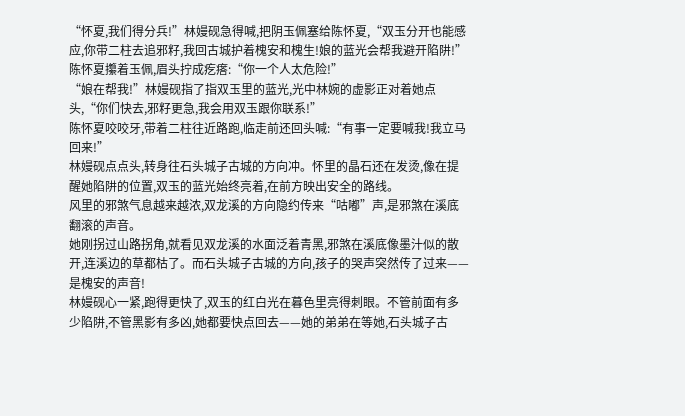“怀夏,我们得分兵!”林嫚砚急得喊,把阴玉佩塞给陈怀夏,“双玉分开也能感应,你带二柱去追邪籽,我回古城护着槐安和槐生!娘的蓝光会帮我避开陷阱!”
陈怀夏攥着玉佩,眉头拧成疙瘩:“你一个人太危险!”
“娘在帮我!”林嫚砚指了指双玉里的蓝光,光中林婉的虚影正对着她点头,“你们快去,邪籽更急,我会用双玉跟你联系!”
陈怀夏咬咬牙,带着二柱往近路跑,临走前还回头喊:“有事一定要喊我!我立马回来!”
林嫚砚点点头,转身往石头城子古城的方向冲。怀里的晶石还在发烫,像在提醒她陷阱的位置,双玉的蓝光始终亮着,在前方映出安全的路线。
风里的邪煞气息越来越浓,双龙溪的方向隐约传来“咕嘟”声,是邪煞在溪底翻滚的声音。
她刚拐过山路拐角,就看见双龙溪的水面泛着青黑,邪煞在溪底像墨汁似的散开,连溪边的草都枯了。而石头城子古城的方向,孩子的哭声突然传了过来——是槐安的声音!
林嫚砚心一紧,跑得更快了,双玉的红白光在暮色里亮得刺眼。不管前面有多少陷阱,不管黑影有多凶,她都要快点回去——她的弟弟在等她,石头城子古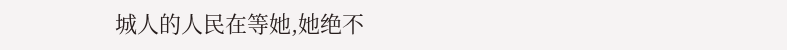城人的人民在等她,她绝不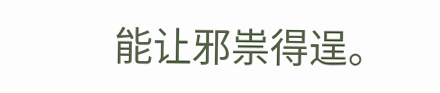能让邪祟得逞。